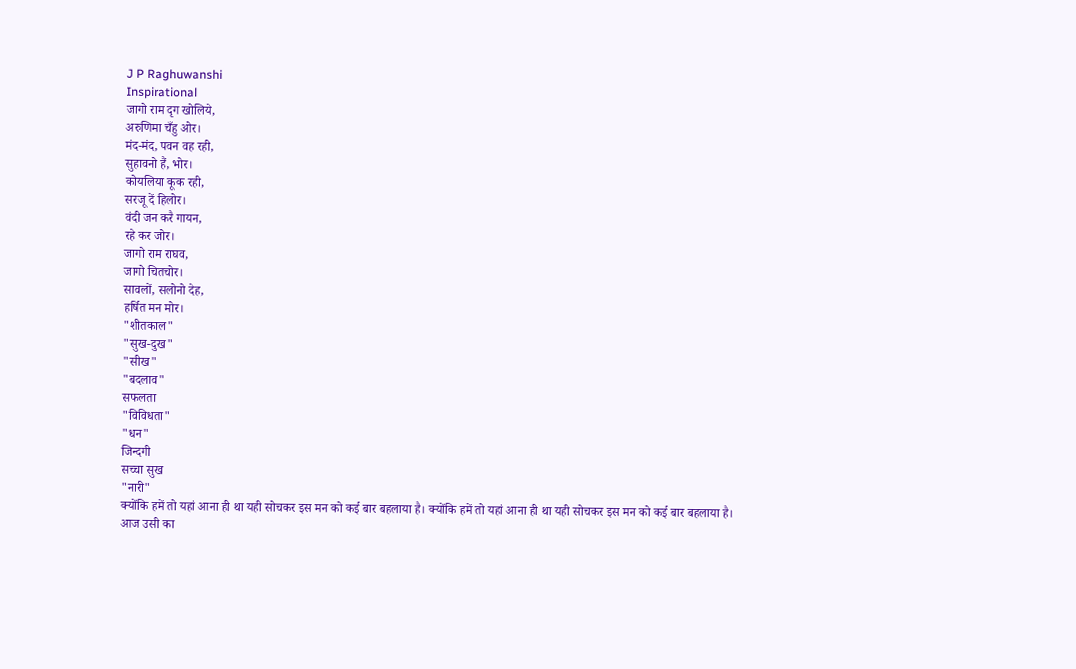J P Raghuwanshi
Inspirational
जागो राम दृग खोलिये,
अरुणिमा चँहु ओर।
मंद-मंद, पवन वह रही,
सुहावनो हैं, भोर।
कोयलिया कूक रही,
सरजू दें हिलोर।
वंदी जन करै गायन,
रहे कर जोर।
जागो राम राघव,
जागो चितचोर।
सावलों, सलोनो देह,
हर्षित मन मोर।
"शीतकाल"
"सुख-दुख"
"सीख"
"बदलाव"
सफलता
"विविधता"
"धन"
जिन्दगी
सच्चा सुख
"नारी"
क्योंकि हमें तो यहां आना ही था यही सोचकर इस मन को कई बार बहलाया है। क्योंकि हमें तो यहां आना ही था यही सोचकर इस मन को कई बार बहलाया है।
आज उसी का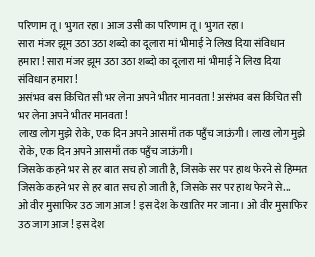परिणाम तू। भुगत रहा। आज उसी का परिणाम तू। भुगत रहा।
सारा मंजर झूम उठा उठा शब्दो का दूलारा मां भीमाई ने लिख दिया संविधान हमारा ! सारा मंजर झूम उठा उठा शब्दो का दूलारा मां भीमाई ने लिख दिया संविधान हमारा !
असंभव बस किंचित सी भर लेना अपने भीतर मानवता ! असंभव बस किंचित सी भर लेना अपने भीतर मानवता !
लाख लोग मुझे रोके, एक दिन अपने आसमाँ तक पहुँच जाऊंगी। लाख लोग मुझे रोके, एक दिन अपने आसमाँ तक पहुँच जाऊंगी।
जिसके कहने भर से हर बात सच हो जाती है, जिसके सर पर हाथ फेरने से हिम्मत जिसके कहने भर से हर बात सच हो जाती है, जिसके सर पर हाथ फेरने से...
ओ वीर मुसाफिर उठ जाग आज ! इस देश के खातिर मर जाना। ओ वीर मुसाफिर उठ जाग आज ! इस देश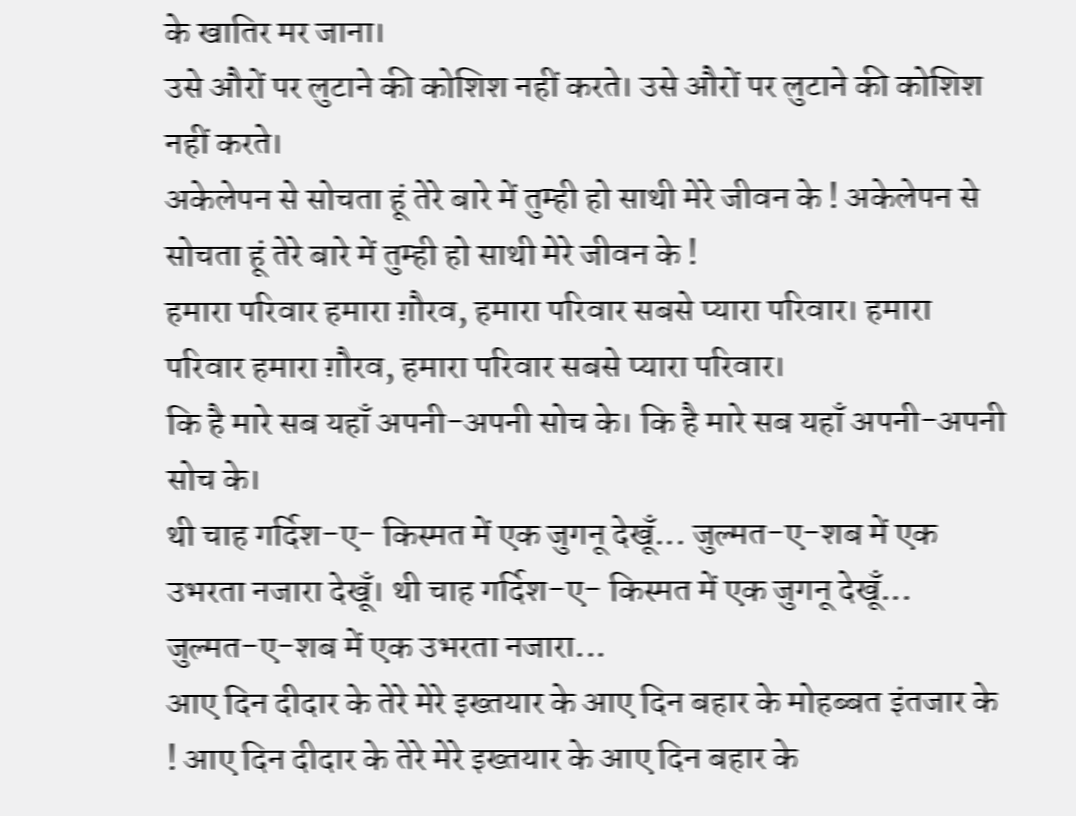के खातिर मर जाना।
उसे औरों पर लुटाने की कोशिश नहीं करते। उसे औरों पर लुटाने की कोशिश नहीं करते।
अकेलेपन से सोचता हूं तेरे बारे में तुम्ही हो साथी मेरे जीवन के ! अकेलेपन से सोचता हूं तेरे बारे में तुम्ही हो साथी मेरे जीवन के !
हमारा परिवार हमारा ग़ौरव, हमारा परिवार सबसे प्यारा परिवार। हमारा परिवार हमारा ग़ौरव, हमारा परिवार सबसे प्यारा परिवार।
कि है मारे सब यहाँ अपनी-अपनी सोच के। कि है मारे सब यहाँ अपनी-अपनी सोच के।
थी चाह गर्दिश-ए- किस्मत में एक जुगनू देखूँ... जुल्मत-ए-शब में एक उभरता नजारा देखूँ। थी चाह गर्दिश-ए- किस्मत में एक जुगनू देखूँ... जुल्मत-ए-शब में एक उभरता नजारा...
आए दिन दीदार के तेरे मेरे इख्तयार के आए दिन बहार के मोहब्बत इंतजार के ! आए दिन दीदार के तेरे मेरे इख्तयार के आए दिन बहार के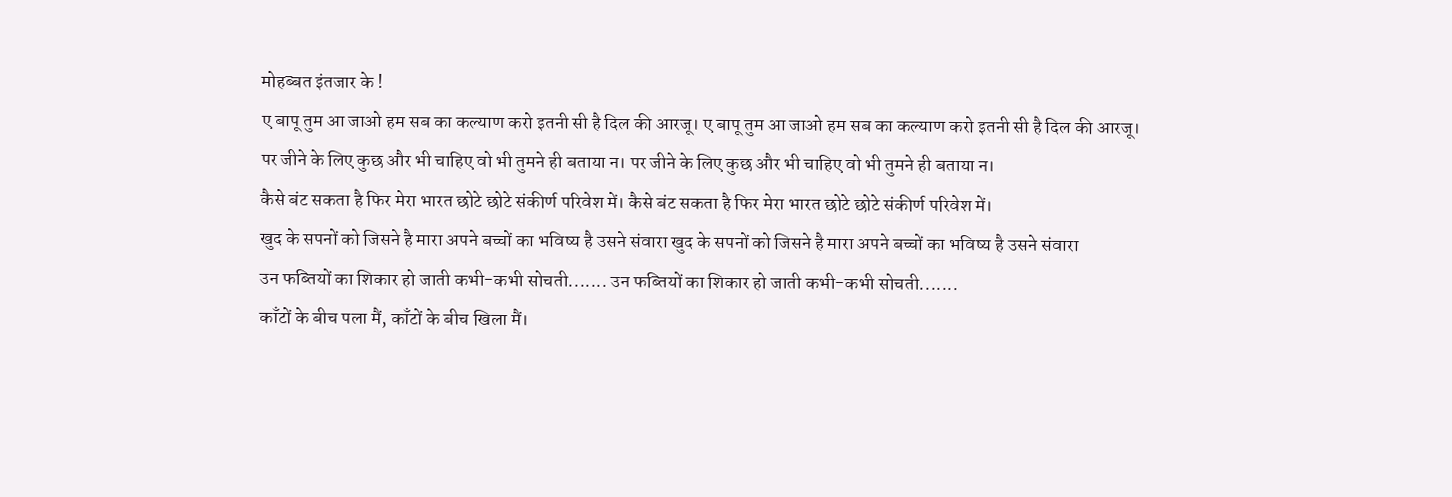मोहब्बत इंतजार के !
ए बापू तुम आ जाओ हम सब का कल्याण करो इतनी सी है दिल की आरजू। ए बापू तुम आ जाओ हम सब का कल्याण करो इतनी सी है दिल की आरजू।
पर जीने के लिए कुछ और भी चाहिए वो भी तुमने ही बताया न। पर जीने के लिए कुछ और भी चाहिए वो भी तुमने ही बताया न।
कैसे बंट सकता है फिर मेरा भारत छोटे छोटे संकीर्ण परिवेश में। कैसे बंट सकता है फिर मेरा भारत छोटे छोटे संकीर्ण परिवेश में।
खुद के सपनों को जिसने है मारा अपने बच्चों का भविष्य है उसने संवारा खुद के सपनों को जिसने है मारा अपने बच्चों का भविष्य है उसने संवारा
उन फब्तियों का शिकार हो जाती कभी-कभी सोचती....... उन फब्तियों का शिकार हो जाती कभी-कभी सोचती.......
काँटों के बीच पला मैं, काँटों के बीच खिला मैं।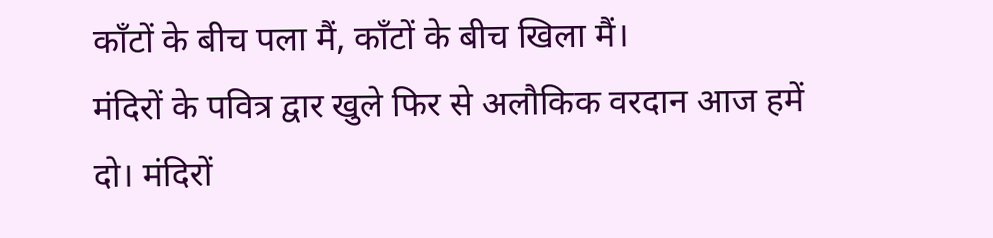काँटों के बीच पला मैं, काँटों के बीच खिला मैं।
मंदिरों के पवित्र द्वार खुले फिर से अलौकिक वरदान आज हमें दो। मंदिरों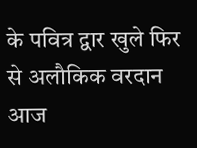के पवित्र द्वार खुले फिर से अलौकिक वरदान आज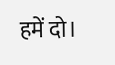हमें दो।